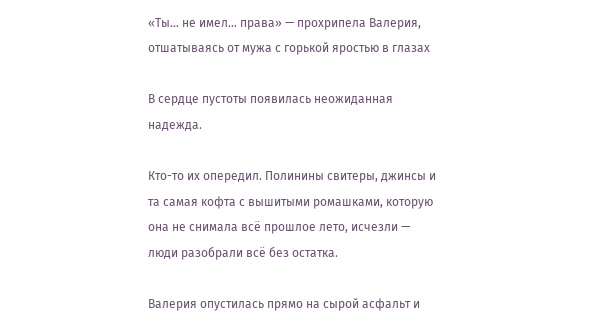«Ты… не имел… права» — прохрипела Валерия, отшатываясь от мужа с горькой яростью в глазах

В сердце пустоты появилась неожиданная надежда.

Кто-то их опередил. Полинины свитеры, джинсы и та самая кофта с вышитыми ромашками, которую она не снимала всё прошлое лето, исчезли — люди разобрали всё без остатка.

Валерия опустилась прямо на сырой асфальт и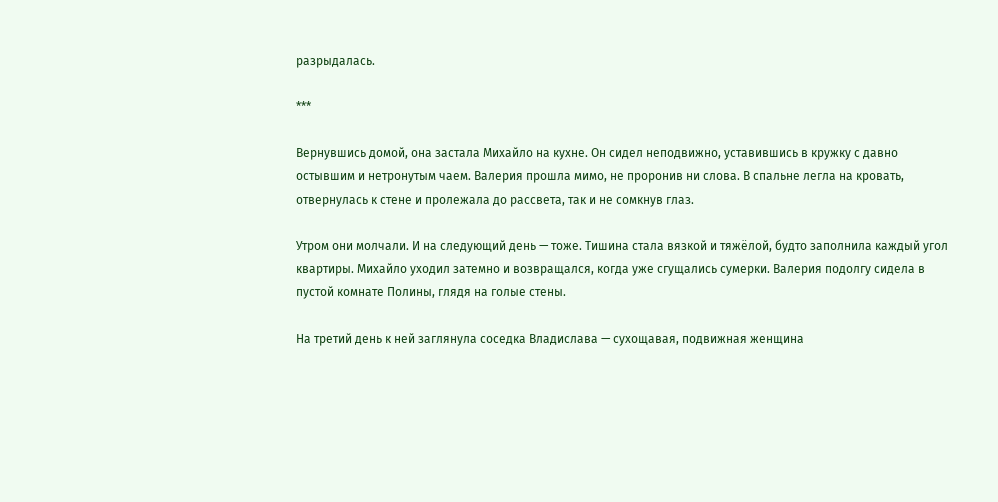разрыдалась.

***

Вернувшись домой, она застала Михайло на кухне. Он сидел неподвижно, уставившись в кружку с давно остывшим и нетронутым чаем. Валерия прошла мимо, не проронив ни слова. В спальне легла на кровать, отвернулась к стене и пролежала до рассвета, так и не сомкнув глаз.

Утром они молчали. И на следующий день — тоже. Тишина стала вязкой и тяжёлой, будто заполнила каждый угол квартиры. Михайло уходил затемно и возвращался, когда уже сгущались сумерки. Валерия подолгу сидела в пустой комнате Полины, глядя на голые стены.

На третий день к ней заглянула соседка Владислава — сухощавая, подвижная женщина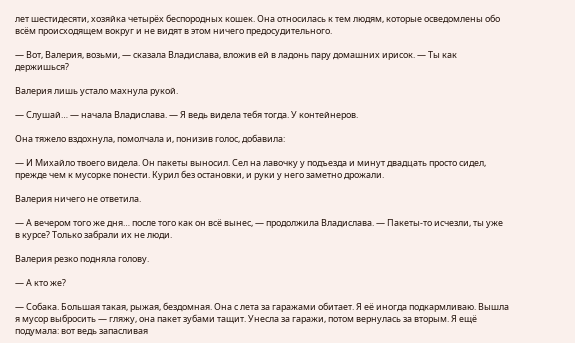лет шестидесяти, хозяйка четырёх беспородных кошек. Она относилась к тем людям, которые осведомлены обо всём происходящем вокруг и не видят в этом ничего предосудительного.

— Вот, Валерия, возьми, — сказала Владислава, вложив ей в ладонь пару домашних ирисок. — Ты как держишься?

Валерия лишь устало махнула рукой.

— Слушай… — начала Владислава. — Я ведь видела тебя тогда. У контейнеров.

Она тяжело вздохнула, помолчала и, понизив голос, добавила:

— И Михайло твоего видела. Он пакеты выносил. Сел на лавочку у подъезда и минут двадцать просто сидел, прежде чем к мусорке понести. Курил без остановки, и руки у него заметно дрожали.

Валерия ничего не ответила.

— А вечером того же дня… после того как он всё вынес, — продолжила Владислава. — Пакеты-то исчезли, ты уже в курсе? Только забрали их не люди.

Валерия резко подняла голову.

— А кто же?

— Собака. Большая такая, рыжая, бездомная. Она с лета за гаражами обитает. Я её иногда подкармливаю. Вышла я мусор выбросить — гляжу, она пакет зубами тащит. Унесла за гаражи, потом вернулась за вторым. Я ещё подумала: вот ведь запасливая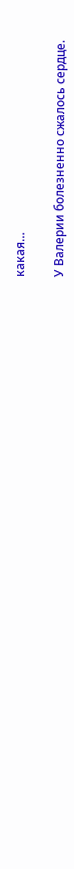какая…

У Валерии болезненно сжалось сердце.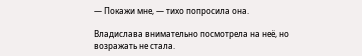— Покажи мне, — тихо попросила она.

Владислава внимательно посмотрела на неё, но возражать не стала.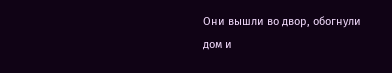Они вышли во двор, обогнули дом и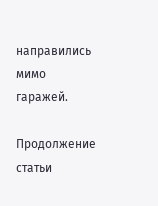направились мимо гаражей.

Продолжение статьи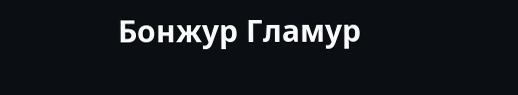Бонжур Гламур